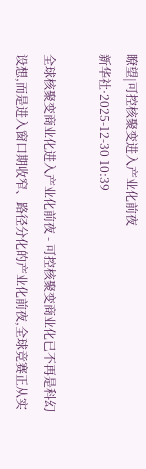瞭望|可控核聚变进入产业化前夜
新华社·2025-12-30 10:39

全球核聚变商业化进入产业化前夜 - 可控核聚变商业化已不再是科幻设想,而是进入窗口期收窄、路径分化的产业化前夜,全球竞赛正从实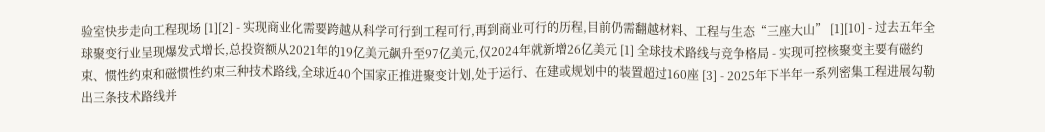验室快步走向工程现场 [1][2] - 实现商业化需要跨越从科学可行到工程可行,再到商业可行的历程,目前仍需翻越材料、工程与生态“三座大山” [1][10] - 过去五年全球聚变行业呈现爆发式增长,总投资额从2021年的19亿美元飙升至97亿美元,仅2024年就新增26亿美元 [1] 全球技术路线与竞争格局 - 实现可控核聚变主要有磁约束、惯性约束和磁惯性约束三种技术路线,全球近40个国家正推进聚变计划,处于运行、在建或规划中的装置超过160座 [3] - 2025年下半年一系列密集工程进展勾勒出三条技术路线并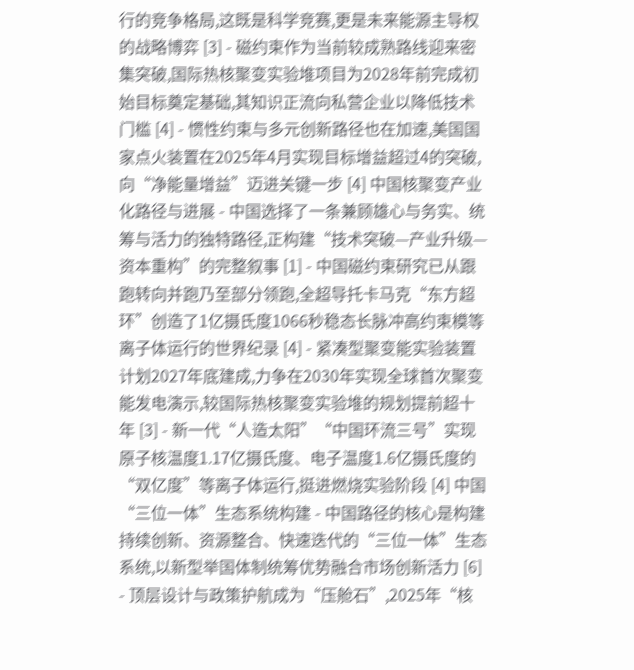行的竞争格局,这既是科学竞赛,更是未来能源主导权的战略博弈 [3] - 磁约束作为当前较成熟路线迎来密集突破,国际热核聚变实验堆项目为2028年前完成初始目标奠定基础,其知识正流向私营企业以降低技术门槛 [4] - 惯性约束与多元创新路径也在加速,美国国家点火装置在2025年4月实现目标增益超过4的突破,向“净能量增益”迈进关键一步 [4] 中国核聚变产业化路径与进展 - 中国选择了一条兼顾雄心与务实、统筹与活力的独特路径,正构建“技术突破—产业升级—资本重构”的完整叙事 [1] - 中国磁约束研究已从跟跑转向并跑乃至部分领跑,全超导托卡马克“东方超环”创造了1亿摄氏度1066秒稳态长脉冲高约束模等离子体运行的世界纪录 [4] - 紧凑型聚变能实验装置计划2027年底建成,力争在2030年实现全球首次聚变能发电演示,较国际热核聚变实验堆的规划提前超十年 [3] - 新一代“人造太阳”“中国环流三号”实现原子核温度1.17亿摄氏度、电子温度1.6亿摄氏度的“双亿度”等离子体运行,挺进燃烧实验阶段 [4] 中国“三位一体”生态系统构建 - 中国路径的核心是构建持续创新、资源整合、快速迭代的“三位一体”生态系统,以新型举国体制统筹优势融合市场创新活力 [6] - 顶层设计与政策护航成为“压舱石”,2025年“核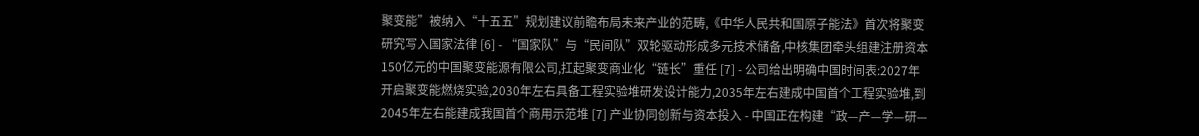聚变能”被纳入“十五五”规划建议前瞻布局未来产业的范畴,《中华人民共和国原子能法》首次将聚变研究写入国家法律 [6] - “国家队”与“民间队”双轮驱动形成多元技术储备,中核集团牵头组建注册资本150亿元的中国聚变能源有限公司,扛起聚变商业化“链长”重任 [7] - 公司给出明确中国时间表:2027年开启聚变能燃烧实验,2030年左右具备工程实验堆研发设计能力,2035年左右建成中国首个工程实验堆,到2045年左右能建成我国首个商用示范堆 [7] 产业协同创新与资本投入 - 中国正在构建“政—产—学—研—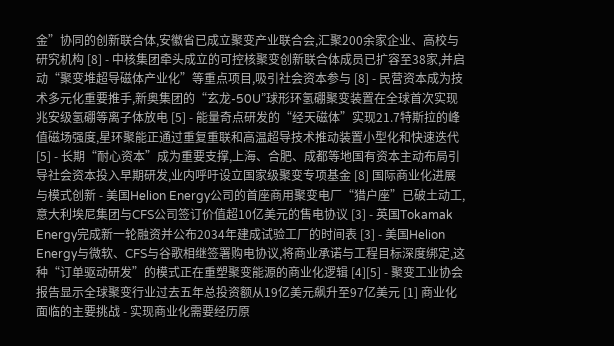金”协同的创新联合体,安徽省已成立聚变产业联合会,汇聚200余家企业、高校与研究机构 [8] - 中核集团牵头成立的可控核聚变创新联合体成员已扩容至38家,并启动“聚变堆超导磁体产业化”等重点项目,吸引社会资本参与 [8] - 民营资本成为技术多元化重要推手,新奥集团的“玄龙-50U”球形环氢硼聚变装置在全球首次实现兆安级氢硼等离子体放电 [5] - 能量奇点研发的“经天磁体”实现21.7特斯拉的峰值磁场强度,星环聚能正通过重复重联和高温超导技术推动装置小型化和快速迭代 [5] - 长期“耐心资本”成为重要支撑,上海、合肥、成都等地国有资本主动布局引导社会资本投入早期研发,业内呼吁设立国家级聚变专项基金 [8] 国际商业化进展与模式创新 - 美国Helion Energy公司的首座商用聚变电厂“猎户座”已破土动工,意大利埃尼集团与CFS公司签订价值超10亿美元的售电协议 [3] - 英国Tokamak Energy完成新一轮融资并公布2034年建成试验工厂的时间表 [3] - 美国Helion Energy与微软、CFS与谷歌相继签署购电协议,将商业承诺与工程目标深度绑定,这种“订单驱动研发”的模式正在重塑聚变能源的商业化逻辑 [4][5] - 聚变工业协会报告显示全球聚变行业过去五年总投资额从19亿美元飙升至97亿美元 [1] 商业化面临的主要挑战 - 实现商业化需要经历原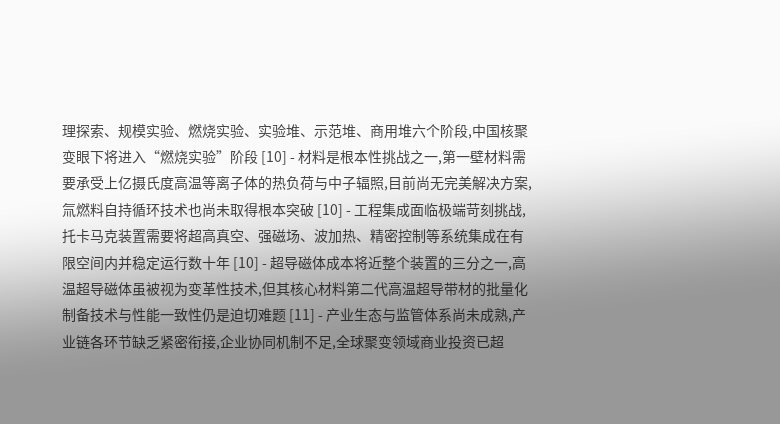理探索、规模实验、燃烧实验、实验堆、示范堆、商用堆六个阶段,中国核聚变眼下将进入“燃烧实验”阶段 [10] - 材料是根本性挑战之一,第一壁材料需要承受上亿摄氏度高温等离子体的热负荷与中子辐照,目前尚无完美解决方案,氚燃料自持循环技术也尚未取得根本突破 [10] - 工程集成面临极端苛刻挑战,托卡马克装置需要将超高真空、强磁场、波加热、精密控制等系统集成在有限空间内并稳定运行数十年 [10] - 超导磁体成本将近整个装置的三分之一,高温超导磁体虽被视为变革性技术,但其核心材料第二代高温超导带材的批量化制备技术与性能一致性仍是迫切难题 [11] - 产业生态与监管体系尚未成熟,产业链各环节缺乏紧密衔接,企业协同机制不足,全球聚变领域商业投资已超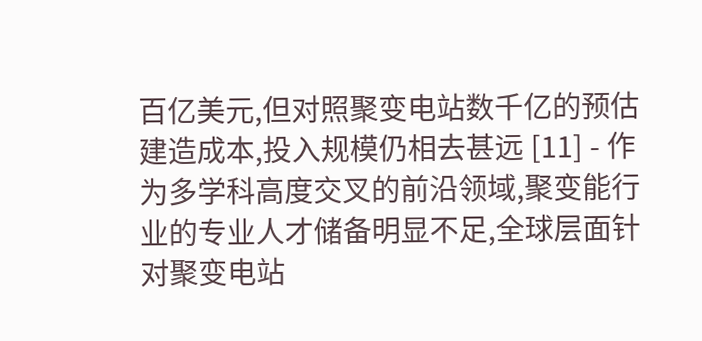百亿美元,但对照聚变电站数千亿的预估建造成本,投入规模仍相去甚远 [11] - 作为多学科高度交叉的前沿领域,聚变能行业的专业人才储备明显不足,全球层面针对聚变电站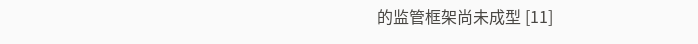的监管框架尚未成型 [11]